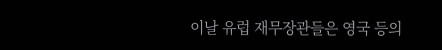이날 유럽 재무장관들은 영국 등의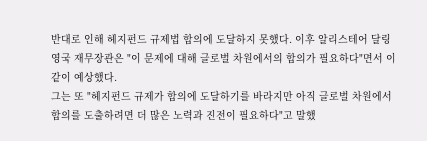반대로 인해 헤지펀드 규제법 합의에 도달하지 못했다. 이후 알리스테어 달링 영국 재무장관은 "이 문제에 대해 글로벌 차원에서의 합의가 필요하다"면서 이 같이 예상했다.
그는 또 "헤지펀드 규제가 합의에 도달하기를 바라지만 아직 글로벌 차원에서 합의를 도출하려면 더 많은 노력과 진전이 필요하다"고 말했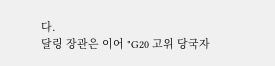다.
달링 장관은 이어 "G20 고위 당국자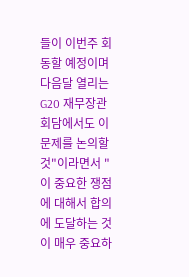들이 이번주 회동할 예정이며 다음달 열리는 G20 재무장관 회담에서도 이 문제를 논의할 것"이라면서 "이 중요한 쟁점에 대해서 합의에 도달하는 것이 매우 중요하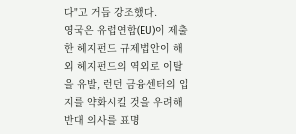다"고 거듭 강조했다.
영국은 유럽연합(EU)이 제출한 헤지펀드 규제법안이 해외 헤지펀드의 역외로 이탈을 유발, 런던 금융센터의 입지를 약화시킬 것을 우려해 반대 의사를 표명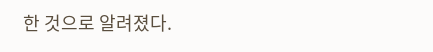한 것으로 알려졌다.